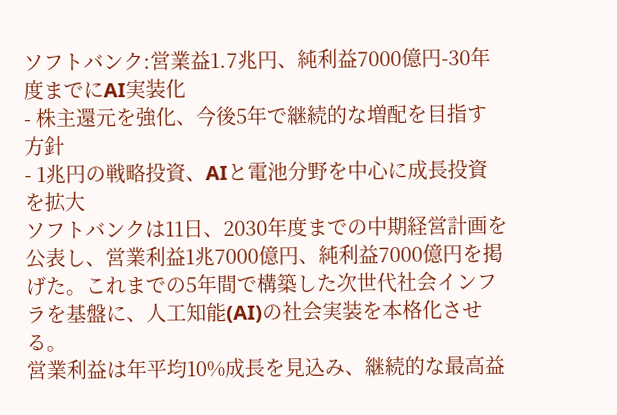ソフトバンク:営業益1.7兆円、純利益7000億円-30年度までにAI実装化
- 株主還元を強化、今後5年で継続的な増配を目指す方針
- 1兆円の戦略投資、AIと電池分野を中心に成長投資を拡大
ソフトバンクは11日、2030年度までの中期経営計画を公表し、営業利益1兆7000億円、純利益7000億円を掲げた。これまでの5年間で構築した次世代社会インフラを基盤に、人工知能(AI)の社会実装を本格化させる。
営業利益は年平均10%成長を見込み、継続的な最高益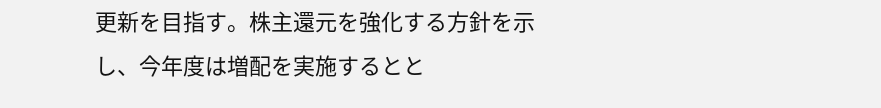更新を目指す。株主還元を強化する方針を示し、今年度は増配を実施するとと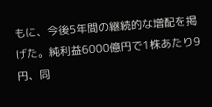もに、今後5年間の継続的な増配を掲げた。純利益6000億円で1株あたり9円、同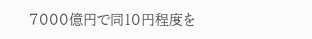7000億円で同10円程度を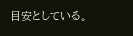目安としている。